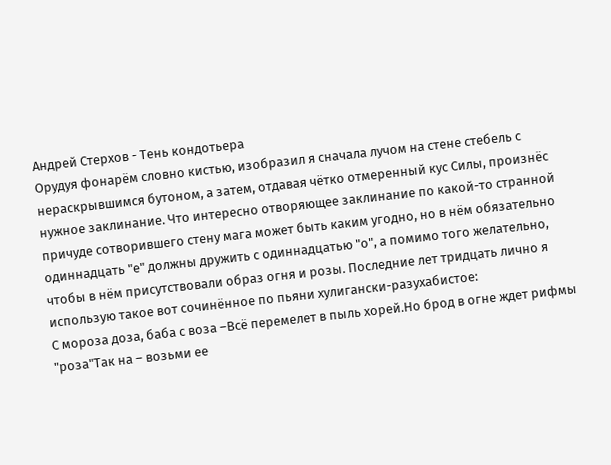Андрей Стерхов - Тень кондотьера
Орудуя фонарём словно кистью, изобразил я сначала лучом на стене стебель с нераскрывшимся бутоном, а затем, отдавая чётко отмеренный кус Силы, произнёс нужное заклинание. Что интересно отворяющее заклинание по какой-то странной причуде сотворившего стену мага может быть каким угодно, но в нём обязательно одиннадцать "е" должны дружить с одиннадцатью "о", а помимо того желательно, чтобы в нём присутствовали образ огня и розы. Последние лет тридцать лично я использую такое вот сочинённое по пьяни хулигански-разухабистое:
С мороза доза, баба с воза –Всё перемелет в пыль хорей.Но брод в огне ждет рифмы "роза"Так на – возьми ее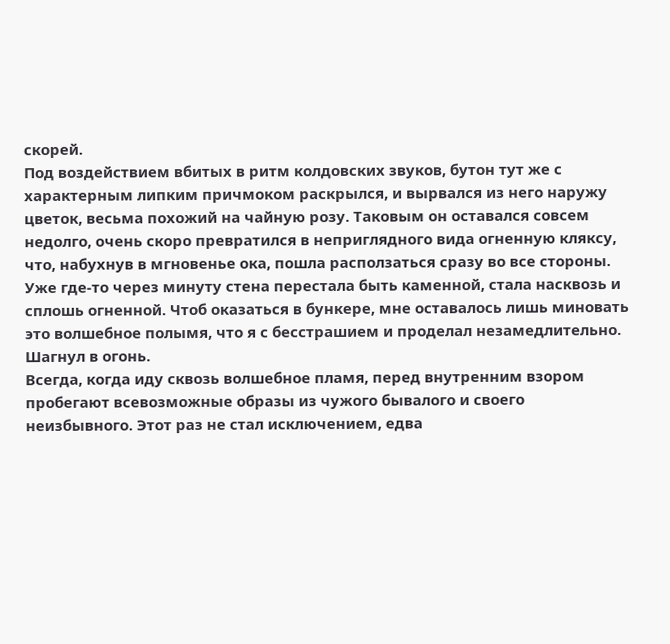скорей.
Под воздействием вбитых в ритм колдовских звуков, бутон тут же с характерным липким причмоком раскрылся, и вырвался из него наружу цветок, весьма похожий на чайную розу. Таковым он оставался совсем недолго, очень скоро превратился в неприглядного вида огненную кляксу, что, набухнув в мгновенье ока, пошла расползаться сразу во все стороны. Уже где-то через минуту стена перестала быть каменной, стала насквозь и сплошь огненной. Чтоб оказаться в бункере, мне оставалось лишь миновать это волшебное полымя, что я с бесстрашием и проделал незамедлительно. Шагнул в огонь.
Всегда, когда иду сквозь волшебное пламя, перед внутренним взором пробегают всевозможные образы из чужого бывалого и своего неизбывного. Этот раз не стал исключением, едва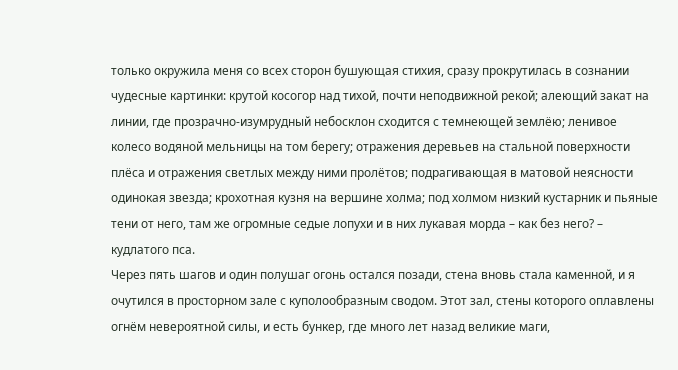только окружила меня со всех сторон бушующая стихия, сразу прокрутилась в сознании чудесные картинки: крутой косогор над тихой, почти неподвижной рекой; алеющий закат на линии, где прозрачно-изумрудный небосклон сходится с темнеющей землёю; ленивое колесо водяной мельницы на том берегу; отражения деревьев на стальной поверхности плёса и отражения светлых между ними пролётов; подрагивающая в матовой неясности одинокая звезда; крохотная кузня на вершине холма; под холмом низкий кустарник и пьяные тени от него, там же огромные седые лопухи и в них лукавая морда – как без него? – кудлатого пса.
Через пять шагов и один полушаг огонь остался позади, стена вновь стала каменной, и я очутился в просторном зале с куполообразным сводом. Этот зал, стены которого оплавлены огнём невероятной силы, и есть бункер, где много лет назад великие маги,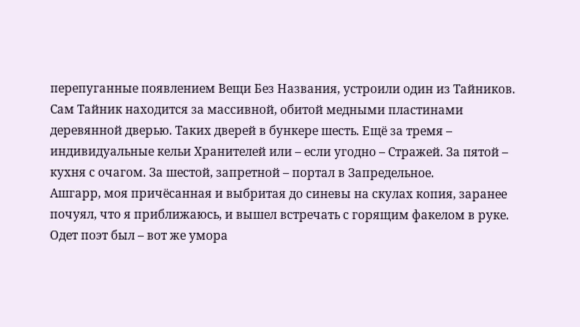перепуганные появлением Вещи Без Названия, устроили один из Тайников. Сам Тайник находится за массивной, обитой медными пластинами деревянной дверью. Таких дверей в бункере шесть. Ещё за тремя – индивидуальные кельи Хранителей или – если угодно – Стражей. За пятой – кухня с очагом. За шестой, запретной – портал в Запредельное.
Ашгарр, моя причёсанная и выбритая до синевы на скулах копия, заранее почуял, что я приближаюсь, и вышел встречать с горящим факелом в руке. Одет поэт был – вот же умора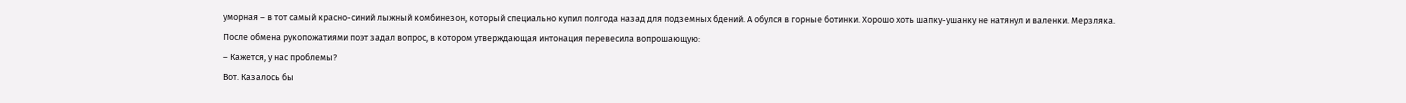уморная – в тот самый красно-синий лыжный комбинезон, который специально купил полгода назад для подземных бдений. А обулся в горные ботинки. Хорошо хоть шапку-ушанку не натянул и валенки. Мерзляка.
После обмена рукопожатиями поэт задал вопрос, в котором утверждающая интонация перевесила вопрошающую:
– Кажется, у нас проблемы?
Вот. Казалось бы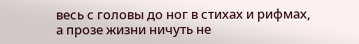весь с головы до ног в стихах и рифмах, а прозе жизни ничуть не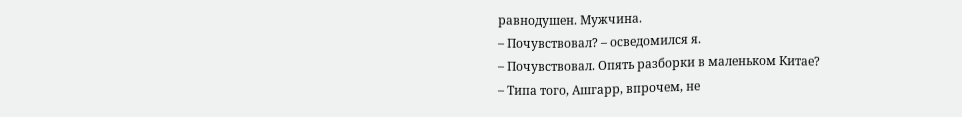равнодушен. Мужчина.
– Почувствовал? – осведомился я.
– Почувствовал. Опять разборки в маленьком Китае?
– Типа того, Ашгарр, впрочем, не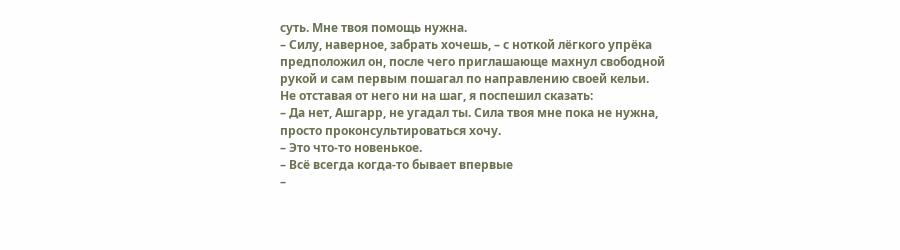суть. Мне твоя помощь нужна.
– Силу, наверное, забрать хочешь, – с ноткой лёгкого упрёка предположил он, после чего приглашающе махнул свободной рукой и сам первым пошагал по направлению своей кельи.
Не отставая от него ни на шаг, я поспешил сказать:
– Да нет, Ашгарр, не угадал ты. Сила твоя мне пока не нужна, просто проконсультироваться хочу.
– Это что-то новенькое.
– Всё всегда когда-то бывает впервые
–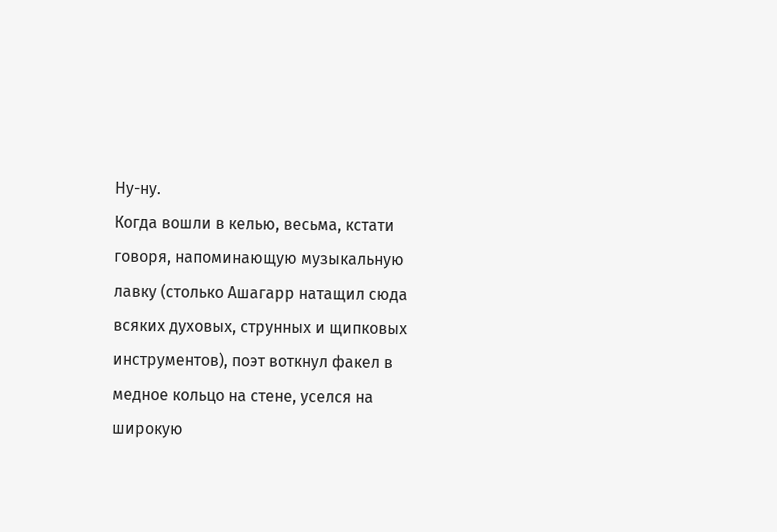Ну-ну.
Когда вошли в келью, весьма, кстати говоря, напоминающую музыкальную лавку (столько Ашагарр натащил сюда всяких духовых, струнных и щипковых инструментов), поэт воткнул факел в медное кольцо на стене, уселся на широкую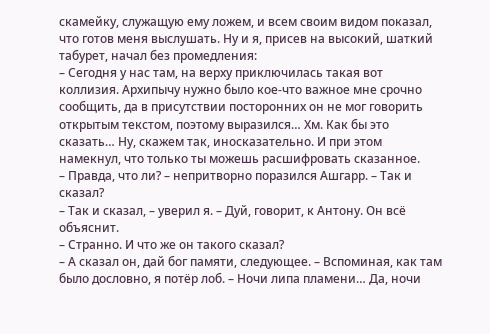скамейку, служащую ему ложем, и всем своим видом показал, что готов меня выслушать. Ну и я, присев на высокий, шаткий табурет, начал без промедления:
– Сегодня у нас там, на верху приключилась такая вот коллизия. Архипычу нужно было кое-что важное мне срочно сообщить, да в присутствии посторонних он не мог говорить открытым текстом, поэтому выразился… Хм. Как бы это сказать… Ну, скажем так, иносказательно. И при этом намекнул, что только ты можешь расшифровать сказанное.
– Правда, что ли? – непритворно поразился Ашгарр. – Так и сказал?
– Так и сказал, – уверил я. – Дуй, говорит, к Антону. Он всё объяснит.
– Странно. И что же он такого сказал?
– А сказал он, дай бог памяти, следующее. – Вспоминая, как там было дословно, я потёр лоб. – Ночи липа пламени… Да, ночи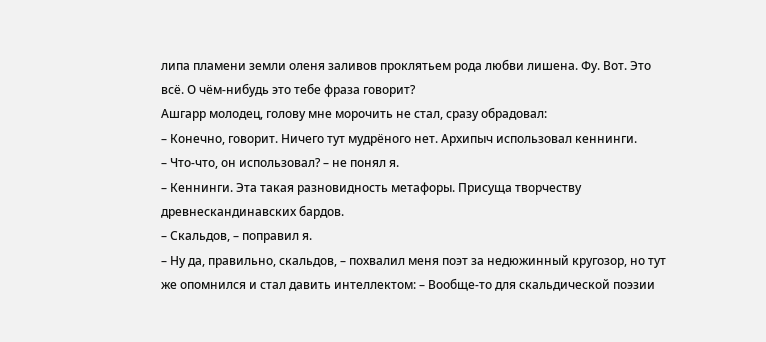липа пламени земли оленя заливов проклятьем рода любви лишена. Фу. Вот. Это всё. О чём-нибудь это тебе фраза говорит?
Ашгарр молодец, голову мне морочить не стал, сразу обрадовал:
– Конечно, говорит. Ничего тут мудрёного нет. Архипыч использовал кеннинги.
– Что-что, он использовал? – не понял я.
– Кеннинги. Эта такая разновидность метафоры. Присуща творчеству древнескандинавских бардов.
– Скальдов, – поправил я.
– Ну да, правильно, скальдов, – похвалил меня поэт за недюжинный кругозор, но тут же опомнился и стал давить интеллектом: – Вообще-то для скальдической поэзии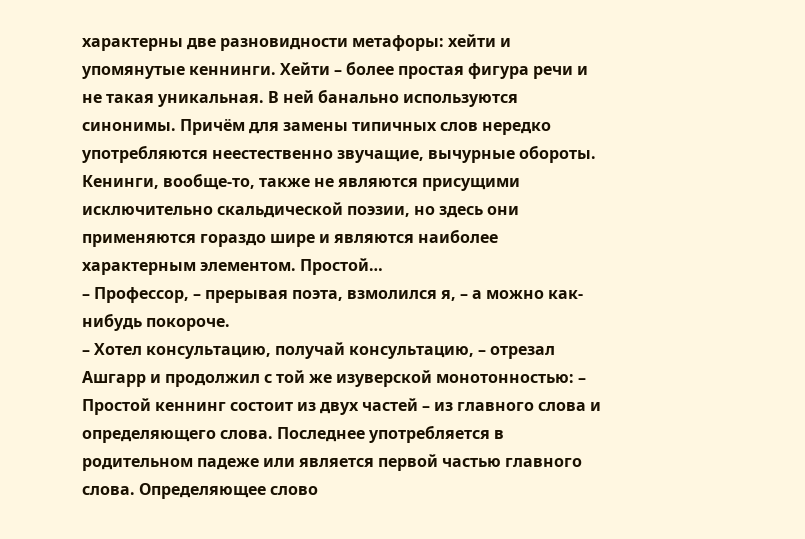характерны две разновидности метафоры: хейти и упомянутые кеннинги. Хейти – более простая фигура речи и не такая уникальная. В ней банально используются синонимы. Причём для замены типичных слов нередко употребляются неестественно звучащие, вычурные обороты. Кенинги, вообще-то, также не являются присущими исключительно скальдической поэзии, но здесь они применяются гораздо шире и являются наиболее характерным элементом. Простой…
– Профессор, – прерывая поэта, взмолился я, – а можно как-нибудь покороче.
– Хотел консультацию, получай консультацию, – отрезал Ашгарр и продолжил с той же изуверской монотонностью: – Простой кеннинг состоит из двух частей – из главного слова и определяющего слова. Последнее употребляется в родительном падеже или является первой частью главного слова. Определяющее слово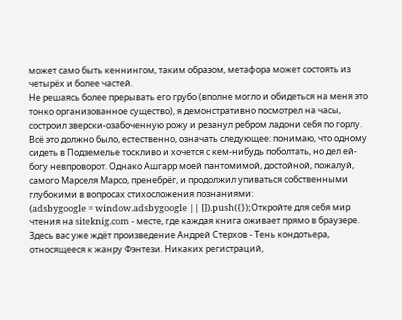может само быть кеннингом, таким образом, метафора может состоять из четырёх и более частей.
Не решаясь более прерывать его грубо (вполне могло и обидеться на меня это тонко организованное существо), я демонстративно посмотрел на часы, состроил зверски-озабоченную рожу и резанул ребром ладони себя по горлу. Всё это должно было, естественно, означать следующее: понимаю, что одному сидеть в Подземелье тоскливо и хочется с кем-нибудь поболтать, но дел ей-богу невпроворот. Однако Ашгарр моей пантомимой, достойной, пожалуй, самого Марселя Марсо, пренебрёг, и продолжил упиваться собственными глубокими в вопросах стихосложения познаниями:
(adsbygoogle = window.adsbygoogle || []).push({});Откройте для себя мир чтения на siteknig.com - месте, где каждая книга оживает прямо в браузере. Здесь вас уже ждёт произведение Андрей Стерхов - Тень кондотьера, относящееся к жанру Фэнтези. Никаких регистраций,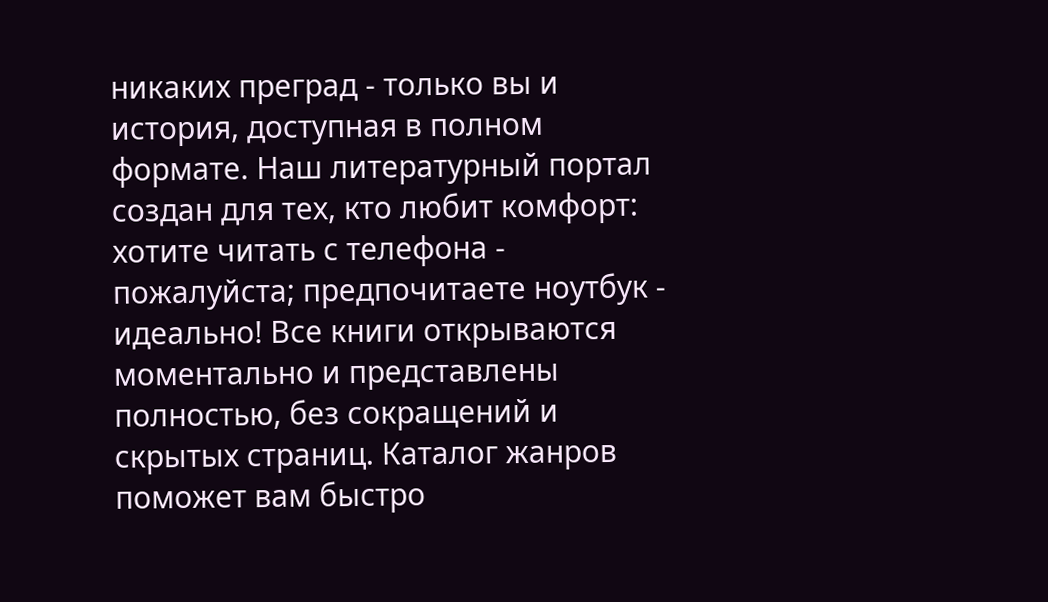никаких преград - только вы и история, доступная в полном формате. Наш литературный портал создан для тех, кто любит комфорт: хотите читать с телефона - пожалуйста; предпочитаете ноутбук - идеально! Все книги открываются моментально и представлены полностью, без сокращений и скрытых страниц. Каталог жанров поможет вам быстро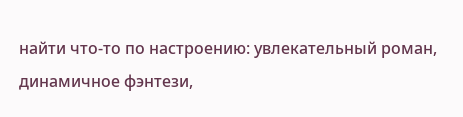найти что-то по настроению: увлекательный роман, динамичное фэнтези,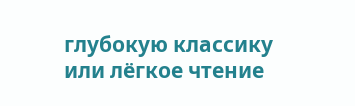глубокую классику или лёгкое чтение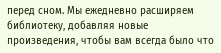перед сном. Мы ежедневно расширяем библиотеку, добавляя новые произведения, чтобы вам всегда было что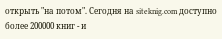открыть "на потом". Сегодня на siteknig.com доступно более 200000 книг - и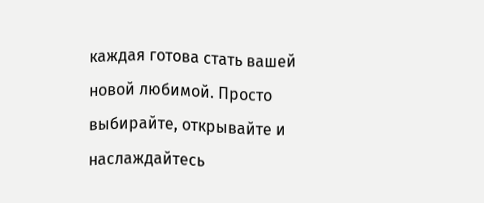каждая готова стать вашей новой любимой. Просто выбирайте, открывайте и наслаждайтесь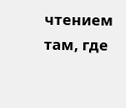чтением там, где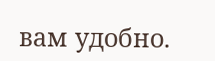вам удобно.